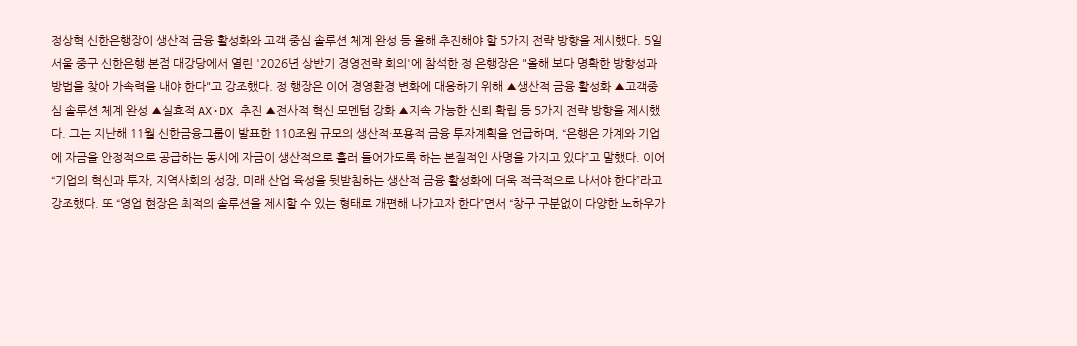정상혁 신한은행장이 생산적 금융 활성화와 고객 중심 솔루션 체계 완성 등 올해 추진해야 할 5가지 전략 방향을 제시했다. 5일 서울 중구 신한은행 본점 대강당에서 열린 '2026년 상반기 경영전략 회의'에 참석한 정 은행장은 "올해 보다 명확한 방향성과 방법을 찾아 가속력을 내야 한다"고 강조했다. 정 행장은 이어 경영환경 변화에 대응하기 위해 ▲생산적 금융 활성화 ▲고객중심 솔루션 체계 완성 ▲실효적 AX·DX 추진 ▲전사적 혁신 모멘텀 강화 ▲지속 가능한 신뢰 확립 등 5가지 전략 방향을 제시했다. 그는 지난해 11월 신한금융그룹이 발표한 110조원 규모의 생산적·포용적 금융 투자계획을 언급하며, “은행은 가계와 기업에 자금을 안정적으로 공급하는 동시에 자금이 생산적으로 흘러 들어가도록 하는 본질적인 사명을 가지고 있다”고 말했다. 이어 “기업의 혁신과 투자, 지역사회의 성장, 미래 산업 육성을 뒷받침하는 생산적 금융 활성화에 더욱 적극적으로 나서야 한다”라고 강조했다. 또 “영업 현장은 최적의 솔루션을 제시할 수 있는 형태로 개편해 나가고자 한다”면서 “창구 구분없이 다양한 노하우가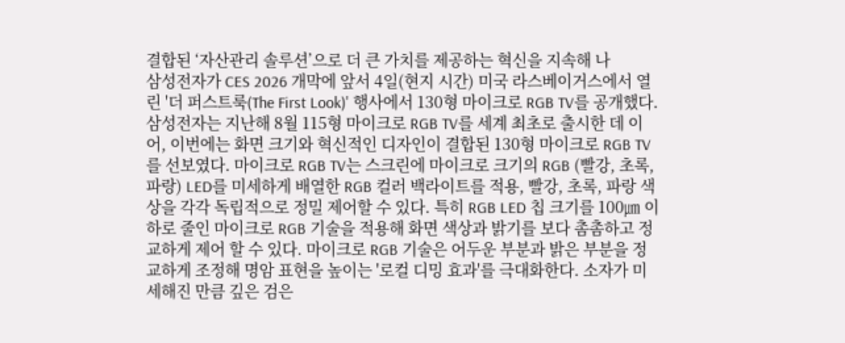결합된 ‘자산관리 솔루션’으로 더 큰 가치를 제공하는 혁신을 지속해 나
삼성전자가 CES 2026 개막에 앞서 4일(현지 시간) 미국 라스베이거스에서 열린 '더 퍼스트룩(The First Look)' 행사에서 130형 마이크로 RGB TV를 공개했다. 삼성전자는 지난해 8월 115형 마이크로 RGB TV를 세계 최초로 출시한 데 이어, 이번에는 화면 크기와 혁신적인 디자인이 결합된 130형 마이크로 RGB TV를 선보였다. 마이크로 RGB TV는 스크린에 마이크로 크기의 RGB (빨강, 초록, 파랑) LED를 미세하게 배열한 RGB 컬러 백라이트를 적용, 빨강, 초록, 파랑 색상을 각각 독립적으로 정밀 제어할 수 있다. 특히 RGB LED 칩 크기를 100㎛ 이하로 줄인 마이크로 RGB 기술을 적용해 화면 색상과 밝기를 보다 촘촘하고 정교하게 제어 할 수 있다. 마이크로 RGB 기술은 어두운 부분과 밝은 부분을 정교하게 조정해 명암 표현을 높이는 '로컬 디밍 효과'를 극대화한다. 소자가 미세해진 만큼 깊은 검은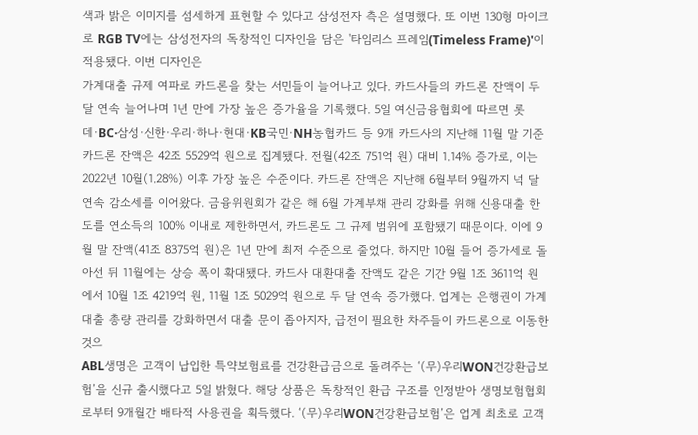색과 밝은 이미지를 섬세하게 표현할 수 있다고 삼성전자 측은 설명했다. 또 이번 130형 마이크로 RGB TV에는 삼성전자의 독창적인 디자인을 담은 '타임리스 프레임(Timeless Frame)'이 적용됐다. 이번 디자인은
가계대출 규제 여파로 카드론을 찾는 서민들이 늘어나고 있다. 카드사들의 카드론 잔액이 두 달 연속 늘어나며 1년 만에 가장 높은 증가율을 기록했다. 5일 여신금융협회에 따르면 롯데·BC·삼성·신한·우리·하나·현대·KB국민·NH농협카드 등 9개 카드사의 지난해 11월 말 기준 카드론 잔액은 42조 5529억 원으로 집계됐다. 전월(42조 751억 원) 대비 1.14% 증가로, 이는 2022년 10월(1.28%) 이후 가장 높은 수준이다. 카드론 잔액은 지난해 6월부터 9월까지 넉 달 연속 감소세를 이어왔다. 금융위원회가 같은 해 6월 가계부채 관리 강화를 위해 신용대출 한도를 연소득의 100% 이내로 제한하면서, 카드론도 그 규제 범위에 포함됐기 때문이다. 이에 9월 말 잔액(41조 8375억 원)은 1년 만에 최저 수준으로 줄었다. 하지만 10월 들어 증가세로 돌아선 뒤 11월에는 상승 폭이 확대됐다. 카드사 대환대출 잔액도 같은 기간 9월 1조 3611억 원에서 10월 1조 4219억 원, 11월 1조 5029억 원으로 두 달 연속 증가했다. 업계는 은행권이 가계대출 총량 관리를 강화하면서 대출 문이 좁아지자, 급전이 필요한 차주들이 카드론으로 이동한 것으
ABL생명은 고객이 납입한 특약보험료를 건강환급금으로 돌려주는 ‘(무)우리WON건강환급보험’을 신규 출시했다고 5일 밝혔다. 해당 상품은 독창적인 환급 구조를 인정받아 생명보험협회로부터 9개월간 배타적 사용권을 획득했다. ‘(무)우리WON건강환급보험’은 업계 최초로 고객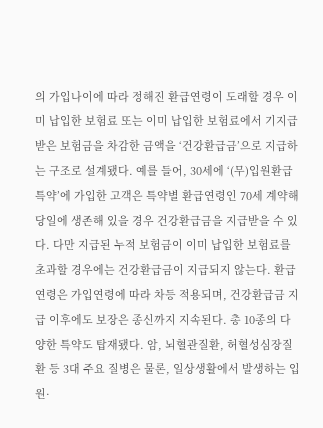의 가입나이에 따라 정해진 환급연령이 도래할 경우 이미 납입한 보험료 또는 이미 납입한 보험료에서 기지급 받은 보험금을 차감한 금액을 ‘건강환급금’으로 지급하는 구조로 설계됐다. 예를 들어, 30세에 ‘(무)입원환급특약’에 가입한 고객은 특약별 환급연령인 70세 계약해당일에 생존해 있을 경우 건강환급금을 지급받을 수 있다. 다만 지급된 누적 보험금이 이미 납입한 보험료를 초과할 경우에는 건강환급금이 지급되지 않는다. 환급연령은 가입연령에 따라 차등 적용되며, 건강환급금 지급 이후에도 보장은 종신까지 지속된다. 총 10종의 다양한 특약도 탑재됐다. 암, 뇌혈관질환, 허혈성심장질환 등 3대 주요 질병은 물론, 일상생활에서 발생하는 입원·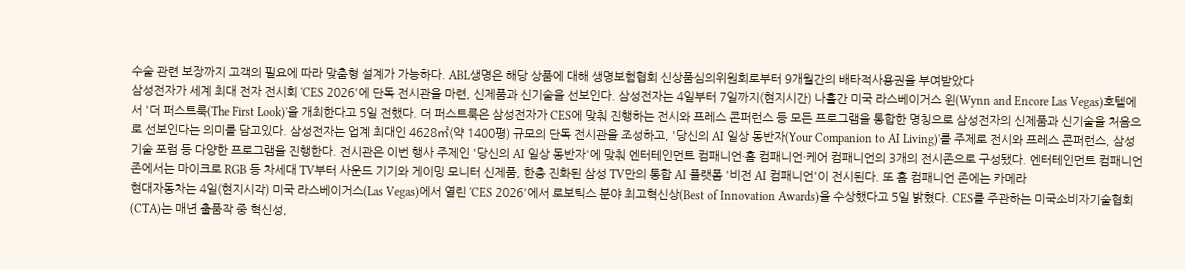수술 관련 보장까지 고객의 필요에 따라 맞춤형 설계가 가능하다. ABL생명은 해당 상품에 대해 생명보험협회 신상품심의위원회로부터 9개월간의 배타적사용권을 부여받았다
삼성전자가 세계 최대 전자 전시회 'CES 2026'에 단독 전시관을 마련, 신제품과 신기술을 선보인다. 삼성전자는 4일부터 7일까지(현지시간) 나흘간 미국 라스베이거스 윈(Wynn and Encore Las Vegas)호텔에서 '더 퍼스트룩(The First Look)'을 개최한다고 5일 전했다. 더 퍼스트룩은 삼성전자가 CES에 맞춰 진행하는 전시와 프레스 콘퍼런스 등 모든 프로그램을 통합한 명칭으로 삼성전자의 신제품과 신기술을 처음으로 선보인다는 의미를 담고있다. 삼성전자는 업계 최대인 4628㎡(약 1400평) 규모의 단독 전시관을 조성하고, '당신의 AI 일상 동반자(Your Companion to AI Living)'를 주제로 전시와 프레스 콘퍼런스, 삼성 기술 포럼 등 다양한 프로그램을 진행한다. 전시관은 이번 행사 주제인 '당신의 AI 일상 동반자'에 맞춰 엔터테인먼트 컴패니언·홈 컴패니언·케어 컴패니언의 3개의 전시존으로 구성됐다. 엔터테인먼트 컴패니언 존에서는 마이크로 RGB 등 차세대 TV부터 사운드 기기와 게이밍 모니터 신제품, 한층 진화된 삼성 TV만의 통합 AI 플랫폼 '비전 AI 컴패니언'이 전시된다. 또 홈 컴패니언 존에는 카메라
현대자동차는 4일(현지시각) 미국 라스베이거스(Las Vegas)에서 열린 'CES 2026'에서 로보틱스 분야 최고혁신상(Best of Innovation Awards)을 수상했다고 5일 밝혔다. CES를 주관하는 미국소비자기술협회(CTA)는 매년 출품작 중 혁신성,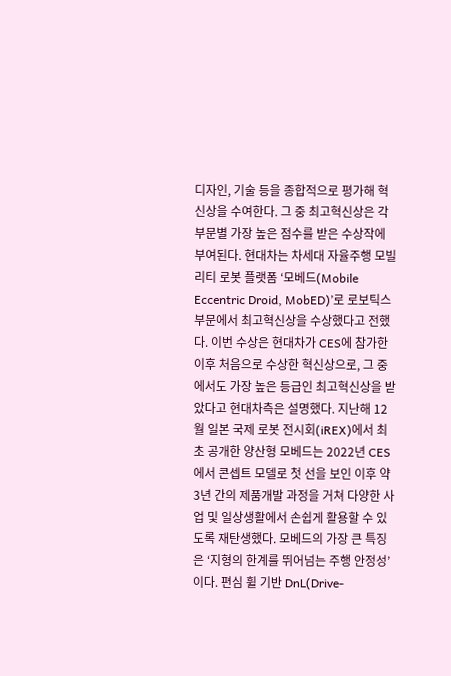디자인, 기술 등을 종합적으로 평가해 혁신상을 수여한다. 그 중 최고혁신상은 각 부문별 가장 높은 점수를 받은 수상작에 부여된다. 현대차는 차세대 자율주행 모빌리티 로봇 플랫폼 ‘모베드(Mobile Eccentric Droid, MobED)’로 로보틱스 부문에서 최고혁신상을 수상했다고 전했다. 이번 수상은 현대차가 CES에 참가한 이후 처음으로 수상한 혁신상으로, 그 중에서도 가장 높은 등급인 최고혁신상을 받았다고 현대차측은 설명했다. 지난해 12월 일본 국제 로봇 전시회(iREX)에서 최초 공개한 양산형 모베드는 2022년 CES에서 콘셉트 모델로 첫 선을 보인 이후 약 3년 간의 제품개발 과정을 거쳐 다양한 사업 및 일상생활에서 손쉽게 활용할 수 있도록 재탄생했다. 모베드의 가장 큰 특징은 ‘지형의 한계를 뛰어넘는 주행 안정성’이다. 편심 휠 기반 DnL(Drive-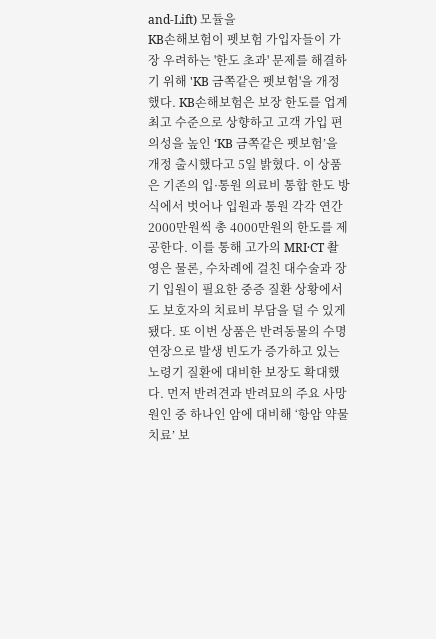and-Lift) 모듈을
KB손해보험이 펫보험 가입자들이 가장 우려하는 '한도 초과' 문제를 해결하기 위해 'KB 금쪽같은 펫보험'을 개정했다. KB손해보험은 보장 한도를 업계 최고 수준으로 상향하고 고객 가입 편의성을 높인 ‘KB 금쪽같은 펫보험’을 개정 출시했다고 5일 밝혔다. 이 상품은 기존의 입·통원 의료비 통합 한도 방식에서 벗어나 입원과 통원 각각 연간 2000만원씩 총 4000만원의 한도를 제공한다. 이를 통해 고가의 MRI·CT 촬영은 물론, 수차례에 걸친 대수술과 장기 입원이 필요한 중증 질환 상황에서도 보호자의 치료비 부담을 덜 수 있게 됐다. 또 이번 상품은 반려동물의 수명 연장으로 발생 빈도가 증가하고 있는 노령기 질환에 대비한 보장도 확대했다. 먼저 반려견과 반려묘의 주요 사망 원인 중 하나인 암에 대비해 ‘항암 약물치료’ 보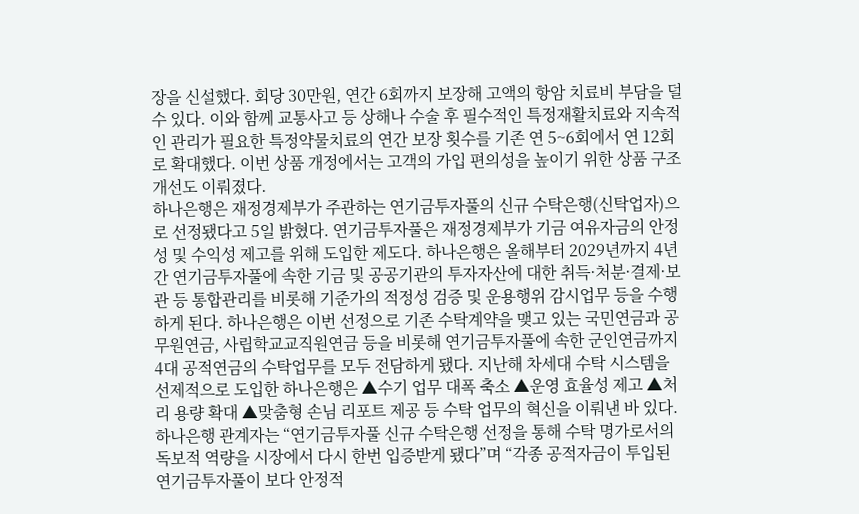장을 신설했다. 회당 30만원, 연간 6회까지 보장해 고액의 항암 치료비 부담을 덜 수 있다. 이와 함께 교통사고 등 상해나 수술 후 필수적인 특정재활치료와 지속적인 관리가 필요한 특정약물치료의 연간 보장 횟수를 기존 연 5~6회에서 연 12회로 확대했다. 이번 상품 개정에서는 고객의 가입 편의성을 높이기 위한 상품 구조 개선도 이뤄졌다.
하나은행은 재정경제부가 주관하는 연기금투자풀의 신규 수탁은행(신탁업자)으로 선정됐다고 5일 밝혔다. 연기금투자풀은 재정경제부가 기금 여유자금의 안정성 및 수익성 제고를 위해 도입한 제도다. 하나은행은 올해부터 2029년까지 4년간 연기금투자풀에 속한 기금 및 공공기관의 투자자산에 대한 취득·처분·결제·보관 등 통합관리를 비롯해 기준가의 적정성 검증 및 운용행위 감시업무 등을 수행하게 된다. 하나은행은 이번 선정으로 기존 수탁계약을 맺고 있는 국민연금과 공무원연금, 사립학교교직원연금 등을 비롯해 연기금투자풀에 속한 군인연금까지 4대 공적연금의 수탁업무를 모두 전담하게 됐다. 지난해 차세대 수탁 시스템을 선제적으로 도입한 하나은행은 ▲수기 업무 대폭 축소 ▲운영 효율성 제고 ▲처리 용량 확대 ▲맞춤형 손님 리포트 제공 등 수탁 업무의 혁신을 이뤄낸 바 있다. 하나은행 관계자는 “연기금투자풀 신규 수탁은행 선정을 통해 수탁 명가로서의 독보적 역량을 시장에서 다시 한번 입증받게 됐다”며 “각종 공적자금이 투입된 연기금투자풀이 보다 안정적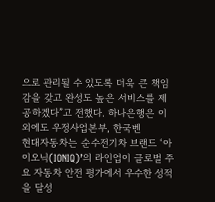으로 관리될 수 있도록 더욱 큰 책임감을 갖고 완성도 높은 서비스를 제공하겠다”고 전했다. 하나은행은 이외에도 우정사업본부, 한국벤
현대자동차는 순수전기차 브랜드 ‘아이오닉(IONIQ)’의 라인업이 글로벌 주요 자동차 안전 평가에서 우수한 성적을 달성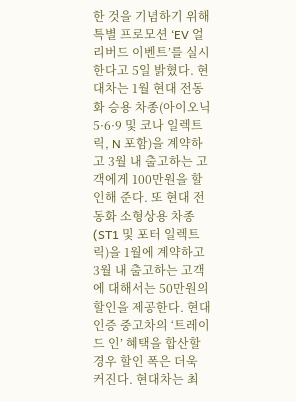한 것을 기념하기 위해 특별 프로모션 ‘EV 얼리버드 이벤트’를 실시한다고 5일 밝혔다. 현대차는 1월 현대 전동화 승용 차종(아이오닉 5·6·9 및 코나 일렉트릭, N 포함)을 계약하고 3월 내 출고하는 고객에게 100만원을 할인해 준다. 또 현대 전동화 소형상용 차종(ST1 및 포터 일렉트릭)을 1월에 계약하고 3월 내 출고하는 고객에 대해서는 50만원의 할인을 제공한다. 현대 인증 중고차의 ‘트레이드 인’ 혜택을 합산할 경우 할인 폭은 더욱 커진다. 현대차는 최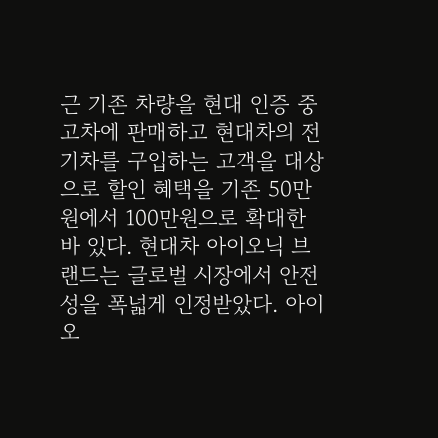근 기존 차량을 현대 인증 중고차에 판매하고 현대차의 전기차를 구입하는 고객을 대상으로 할인 혜택을 기존 50만원에서 100만원으로 확대한 바 있다. 현대차 아이오닉 브랜드는 글로벌 시장에서 안전성을 폭넓게 인정받았다. 아이오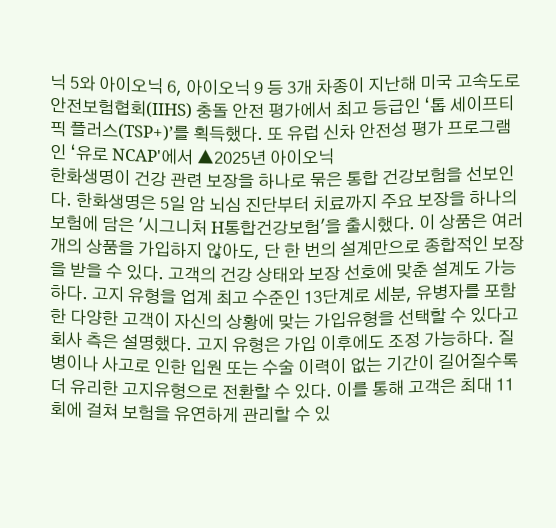닉 5와 아이오닉 6, 아이오닉 9 등 3개 차종이 지난해 미국 고속도로 안전보험협회(IIHS) 충돌 안전 평가에서 최고 등급인 ‘톱 세이프티 픽 플러스(TSP+)’를 획득했다. 또 유럽 신차 안전성 평가 프로그램인 ‘유로 NCAP'에서 ▲2025년 아이오닉
한화생명이 건강 관련 보장을 하나로 묶은 통합 건강보험을 선보인다. 한화생명은 5일 암 뇌심 진단부터 치료까지 주요 보장을 하나의 보험에 담은 '시그니처 H통합건강보험'을 출시했다. 이 상품은 여러 개의 상품을 가입하지 않아도, 단 한 번의 설계만으로 종합적인 보장을 받을 수 있다. 고객의 건강 상태와 보장 선호에 맞춘 설계도 가능하다. 고지 유형을 업계 최고 수준인 13단계로 세분, 유병자를 포함한 다양한 고객이 자신의 상황에 맞는 가입유형을 선택할 수 있다고 회사 측은 설명했다. 고지 유형은 가입 이후에도 조정 가능하다. 질병이나 사고로 인한 입원 또는 수술 이력이 없는 기간이 길어질수록 더 유리한 고지유형으로 전환할 수 있다. 이를 통해 고객은 최대 11회에 걸쳐 보험을 유연하게 관리할 수 있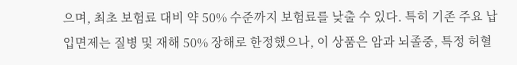으며, 최초 보험료 대비 약 50% 수준까지 보험료를 낮출 수 있다. 특히 기존 주요 납입면제는 질병 및 재해 50% 장해로 한정했으나, 이 상품은 암과 뇌졸중, 특정 허혈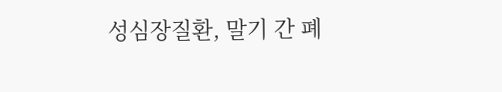성심장질환, 말기 간 폐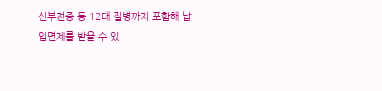신부전증 등 12대 질병까지 포함해 납입면제를 받을 수 있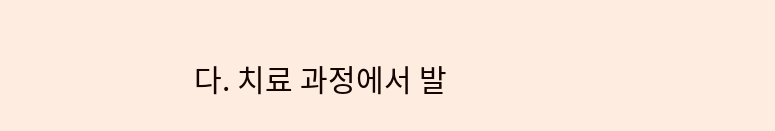다. 치료 과정에서 발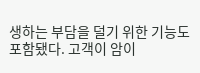생하는 부담을 덜기 위한 기능도 포함됐다. 고객이 암이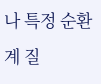나 특정 순환계 질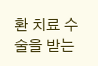환 치료 수술을 받는